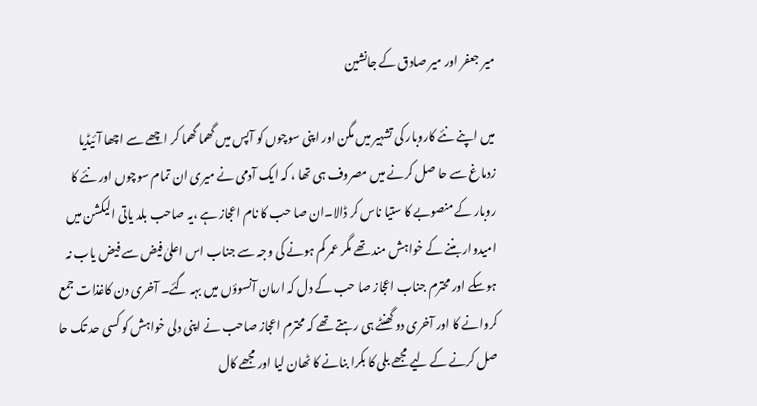میر جعفر اور میر صادق کے جانشین

میں اپنے نئے کاروبار کی تشہیر میں مگن اور اپنی سوچوں کو آپس میں گھما گھما کر اچھے سے اچھا آئیڈیا زدماغ سے حا صل کرنے میں مصروف ہی تھا ، کہ ایک آدمی نے میری ان تمام سوچوں اور نئے کا روبار کے منصوبے کا ستیا ناس کر ڈالا۔ان صا حب کا نام اعجاز ہے ،یہ صاحب بلد یاتی الیکشن میں امیدوار بننے کے خواہش مند تھے مگر عمر کم ہونے کی وجہ سے جناب اس اعلیٰ فیض سے فیض یاب نہ ہوسکے اور محترم جناب اعجاز صا حب کے دل کہ ارمان آنسوؤں میں بہہ گئے۔ آخری دن کاغذات جمع کروانے کا اور آخری دو گھنٹے ہی رہتے تھے کہ محترم اعجاز صاحب نے اپنی دلی خواہش کو کسی حد تک حا صل کرنے کے لیے مجھے بلی کا بکرا بنانے کا ٹھان لیا اور مجھے کال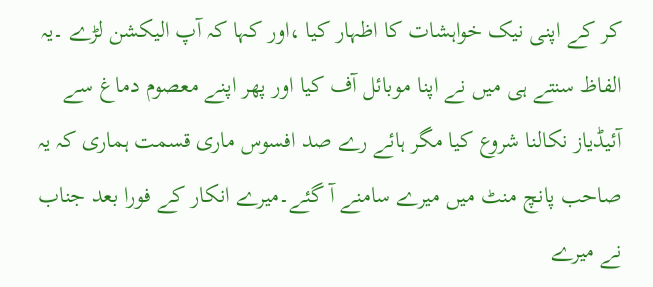کر کے اپنی نیک خواہشات کا اظہار کیا ،اور کہا کہ آپ الیکشن لڑے ۔یہ الفاظ سنتے ہی میں نے اپنا موبائل آف کیا اور پھر اپنے معصوم دماغ سے آئیڈیاز نکالنا شروع کیا مگر ہائے رے صد افسوس ماری قسمت ہماری کہ یہ صاحب پانچ منٹ میں میرے سامنے آ گئے۔میرے انکار کے فورا بعد جناب نے میرے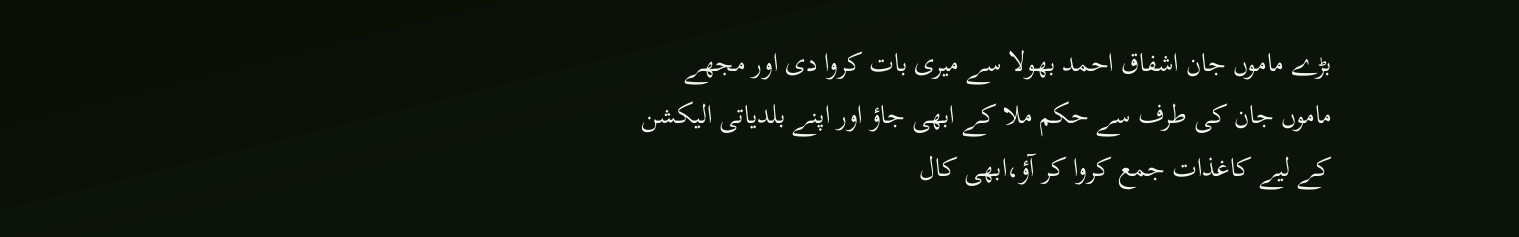بڑے ماموں جان اشفاق احمد بھولا سے میری بات کروا دی اور مجھے ماموں جان کی طرف سے حکم ملا کے ابھی جاؤ اور اپنے بلدیاتی الیکشن کے لیے کاغذات جمع کروا کر آؤ،ابھی کال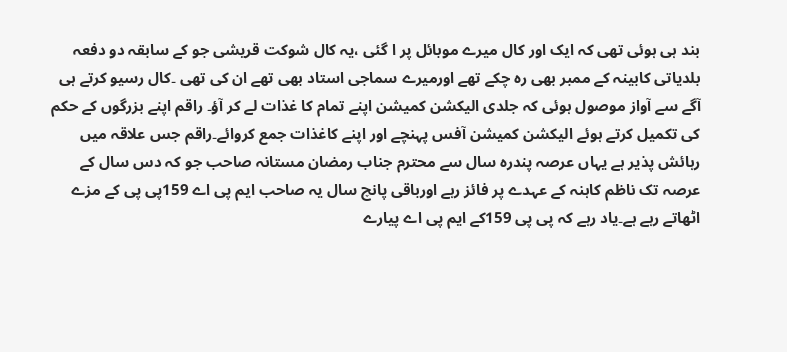بند ہی ہوئی تھی کہ ایک اور کال میرے موبائل پر ا گئی ،یہ کال شوکت قریشی جو کے سابقہ دو دفعہ بلدیاتی کابینہ کے ممبر بھی رہ چکے تھے اورمیرے سماجی استاد بھی تھے ان کی تھی ۔کال رسیو کرتے ہی آگے سے آواز موصول ہوئی کہ جلدی الیکشن کمیشن اپنے تمام کا غذات لے کر آؤ۔ راقم اپنے بزرگوں کے حکم کی تکمیل کرتے ہوئے الیکشن کمیشن آفس پہنچے اور اپنے کاغذات جمع کروائے۔راقم جس علاقہ میں رہائش پذیر ہے یہاں عرصہ پندرہ سال سے محترم جناب رمضان مستانہ صاحب جو کہ دس سال کے عرصہ تک ناظم کاہنہ کے عہدے پر فائز رہے اورباقی پانچ سال یہ صاحب ایم پی اے 159پی پی کے مزے اٹھاتے رہے ہے۔یاد رہے کہ پی پی 159کے ایم پی اے پیارے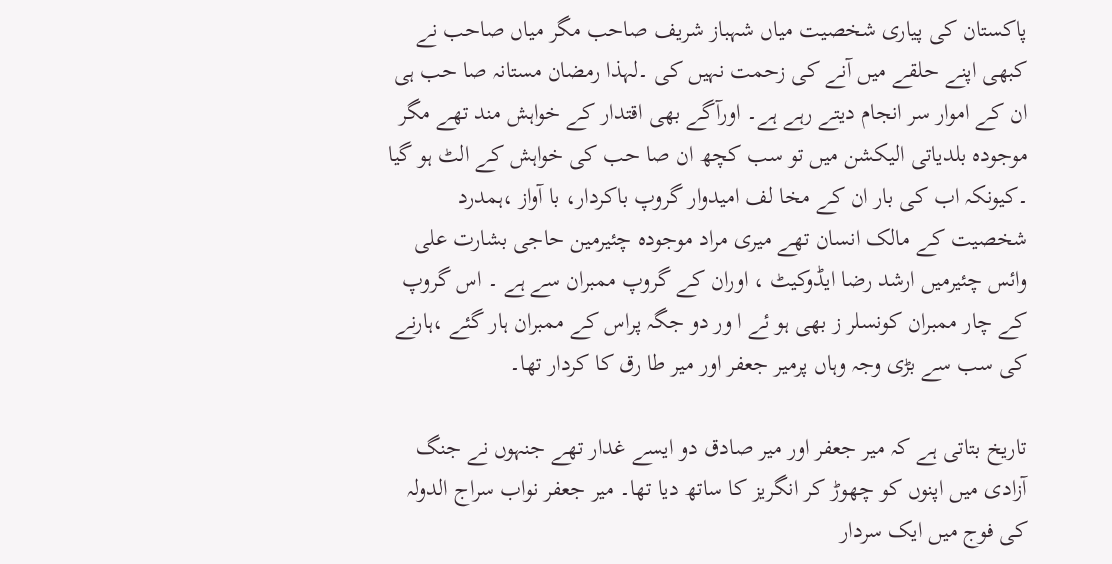پاکستان کی پیاری شخصیت میاں شہباز شریف صاحب مگر میاں صاحب نے کبھی اپنے حلقے میں آنے کی زحمت نہیں کی ۔لہذا رمضان مستانہ صا حب ہی ان کے اموار سر انجام دیتے رہے ہے۔ اورآگے بھی اقتدار کے خواہش مند تھے مگر موجودہ بلدیاتی الیکشن میں تو سب کچھ ان صا حب کی خواہش کے الٹ ہو گیا ۔کیونکہ اب کی بار ان کے مخا لف امیدوار گروپ باکردار، با آواز ،ہمدرد شخصیت کے مالک انسان تھے میری مراد موجودہ چئیرمین حاجی بشارت علی وائس چئیرمیں ارشد رضا ایڈوکیٹ ، اوران کے گروپ ممبران سے ہے ۔ اس گروپ کے چار ممبران کونسلر ز بھی ہو ئے ا ور دو جگہ پراس کے ممبران ہار گئے ،ہارنے کی سب سے بڑی وجہ وہاں پرمیر جعفر اور میر طا رق کا کردار تھا۔

تاریخ بتاتی ہے کہ میر جعفر اور میر صادق دو ایسے غدار تھے جنہوں نے جنگ آزادی میں اپنوں کو چھوڑ کر انگریز کا ساتھ دیا تھا۔ میر جعفر نواب سراج الدولہ کی فوج میں ایک سردار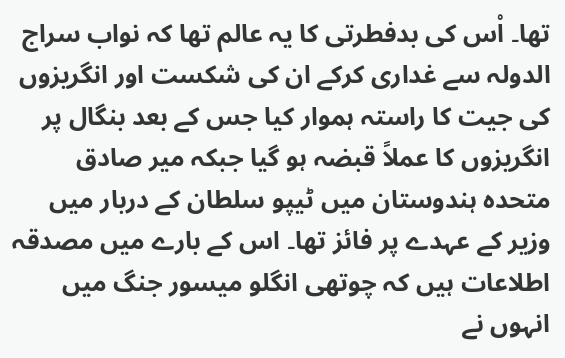تھا۔ اْس کی بدفطرتی کا یہ عالم تھا کہ نواب سراج الدولہ سے غداری کرکے ان کی شکست اور انگریزوں کی جیت کا راستہ ہموار کیا جس کے بعد بنگال پر انگریزوں کا عملاً قبضہ ہو گیا جبکہ میر صادق متحدہ ہندوستان میں ٹیپو سلطان کے دربار میں وزیر کے عہدے پر فائز تھا۔ اس کے بارے میں مصدقہ اطلاعات ہیں کہ چوتھی انگلو میسور جنگ میں انہوں نے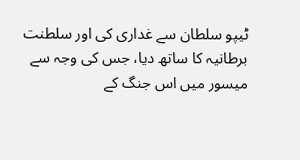ٹیپو سلطان سے غداری کی اور سلطنت برطانیہ کا ساتھ دیا، جس کی وجہ سے میسور میں اس جنگ کے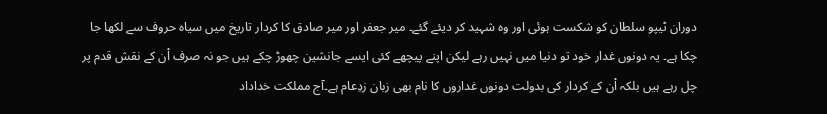دوران ٹیپو سلطان کو شکست ہوئی اور وہ شہید کر دیئے گئے۔ میر جعفر اور میر صادق کا کردار تاریخ میں سیاہ حروف سے لکھا جا چکا ہے۔ یہ دونوں غدار خود تو دنیا میں نہیں رہے لیکن اپنے پیچھے کئی ایسے جانشین چھوڑ چکے ہیں جو نہ صرف اْن کے نقش قدم پر چل رہے ہیں بلکہ اْن کے کردار کی بدولت دونوں غداروں کا نام بھی زبان زدِعام ہے۔آج مملکت خداداد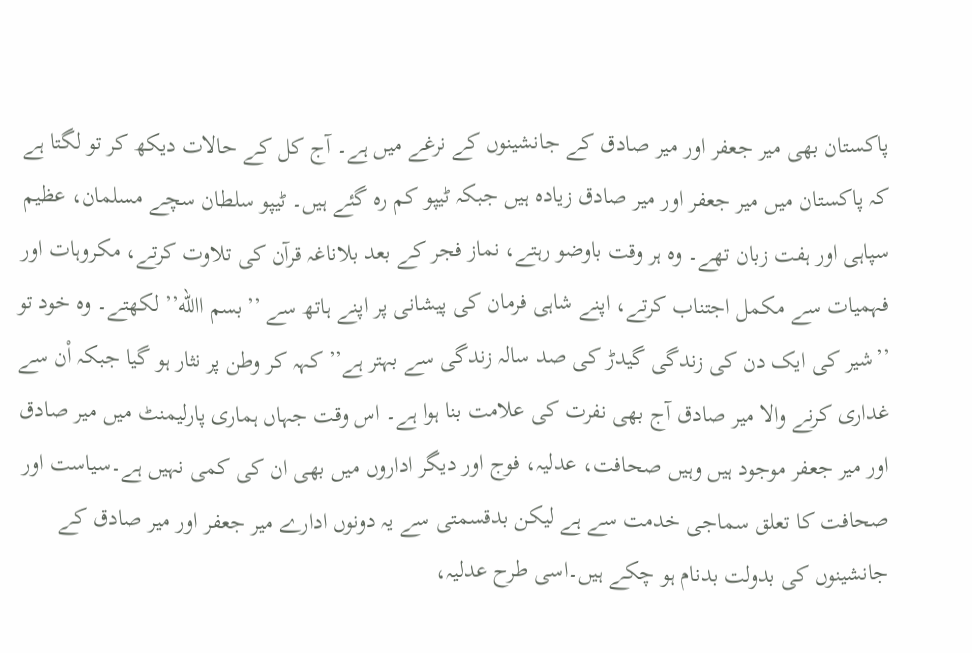پاکستان بھی میر جعفر اور میر صادق کے جانشینوں کے نرغے میں ہے۔ آج کل کے حالات دیکھ کر تو لگتا ہے کہ پاکستان میں میر جعفر اور میر صادق زیادہ ہیں جبکہ ٹیپو کم رہ گئے ہیں۔ ٹیپو سلطان سچے مسلمان، عظیم سپاہی اور ہفت زبان تھے۔ وہ ہر وقت باوضو رہتے، نماز فجر کے بعد بلاناغہ قرآن کی تلاوت کرتے، مکروہات اور فہمیات سے مکمل اجتناب کرتے، اپنے شاہی فرمان کی پیشانی پر اپنے ہاتھ سے ’’بسم االله’’ لکھتے۔ وہ خود تو ’’شیر کی ایک دن کی زندگی گیدڑ کی صد سالہ زندگی سے بہتر ہے’’ کہہ کر وطن پر نثار ہو گیا جبکہ اْن سے غداری کرنے والا میر صادق آج بھی نفرت کی علامت بنا ہوا ہے۔ اس وقت جہاں ہماری پارلیمنٹ میں میر صادق اور میر جعفر موجود ہیں وہیں صحافت، عدلیہ، فوج اور دیگر اداروں میں بھی ان کی کمی نہیں ہے۔سیاست اور صحافت کا تعلق سماجی خدمت سے ہے لیکن بدقسمتی سے یہ دونوں ادارے میر جعفر اور میر صادق کے جانشینوں کی بدولت بدنام ہو چکے ہیں۔اسی طرح عدلیہ،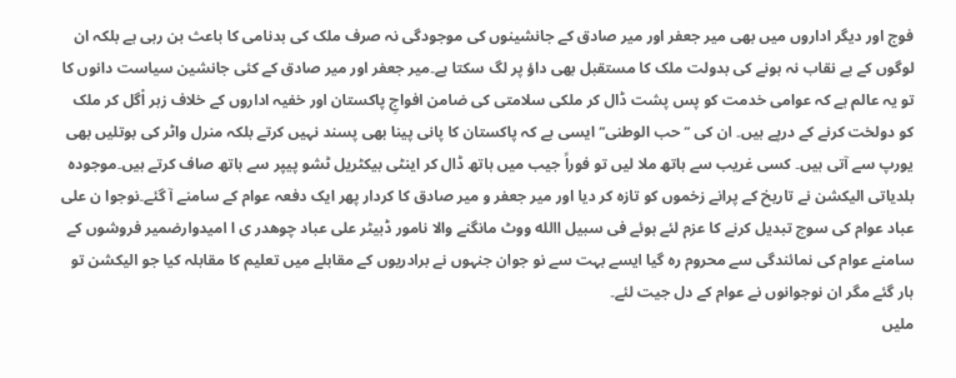فوج اور دیگر اداروں میں بھی میر جعفر اور میر صادق کے جانشینوں کی موجودگی نہ صرف ملک کی بدنامی کا باعث بن رہی ہے بلکہ ان لوگوں کے بے نقاب نہ ہونے کی بدولت ملک کا مستقبل بھی داؤ پر لگ سکتا ہے۔میر جعفر اور میر صادق کے کئی جانشین سیاست دانوں کا تو یہ عالم ہے کہ عوامی خدمت کو پس پشت ڈال کر ملکی سلامتی کی ضامن افواجِ پاکستان اور خفیہ اداروں کے خلاف زہر اْگل کر ملک کو دولخت کرنے کے درپے ہیں۔ ان کی ’’حب الوطنی’’ ایسی ہے کہ پاکستان کا پانی پینا بھی پسند نہیں کرتے بلکہ منرل واٹر کی بوتلیں بھی یورپ سے آتی ہیں۔ کسی غریب سے ہاتھ ملا لیں تو فوراً جیب میں ہاتھ ڈال کر اینٹی بیکٹریل ٹشو پیپر سے ہاتھ صاف کرتے ہیں۔موجودہ بلدیاتی الیکشن نے تاریخ کے پرانے زخموں کو تازہ کر دیا اور میر جعفر و میر صادق کا کردار پھر ایک دفعہ عوام کے سامنے آ گئے۔نوجوا ن علی عباد عوام کی سوچ تبدیل کرنے کا عزم لئے ہوئے فی سبیل االله ووٹ مانگنے والا نامور ڈبیٹر علی عباد چوھدر ی ا امیدوارضمیر فروشوں کے سامنے عوام کی نمائندگی سے محروم رہ گیا ایسے بہت سے نو جوان جنہوں نے برادریوں کے مقابلے میں تعلیم کا مقابلہ کیا جو الیکشن تو ہار گئے مگر ان نوجوانوں نے عوام کے دل جیت لئے۔
ملیں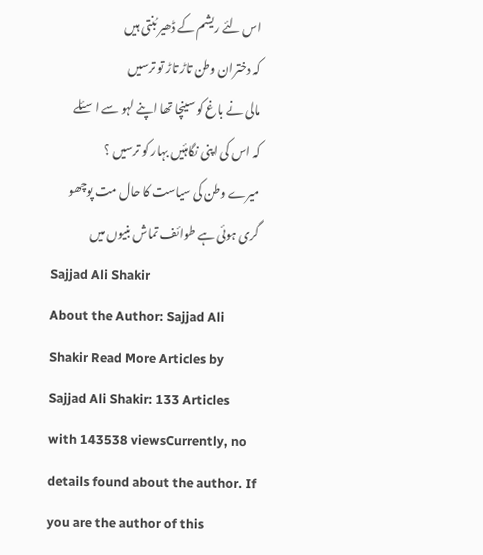اس لئے ریشم کے ڈھیر بُنتی ہیں
کہ دختران وطن تاڑ تاڑ تو ترسیں
مالی نے باغ کو سینچا تھا اپنے لہو سے اسئلے
کہ اس کی اپنی نگاہئیں بہار کو ترسیں ؟
میرے وطن کی سیاست کا حال مت پوچھو
گری ہوئی ہے طوائف تماش بنیوں میں
Sajjad Ali Shakir
About the Author: Sajjad Ali Shakir Read More Articles by Sajjad Ali Shakir: 133 Articles with 143538 viewsCurrently, no details found about the author. If you are the author of this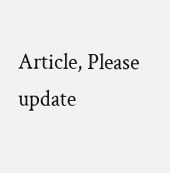Article, Please update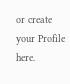or create your Profile here.